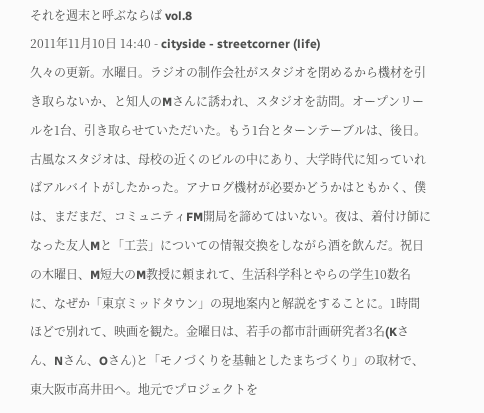それを週末と呼ぶならば vol.8
2011年11月10日 14:40 - cityside - streetcorner (life)
久々の更新。水曜日。ラジオの制作会社がスタジオを閉めるから機材を引き取らないか、と知人のMさんに誘われ、スタジオを訪問。オープンリールを1台、引き取らせていただいた。もう1台とターンテーブルは、後日。古風なスタジオは、母校の近くのビルの中にあり、大学時代に知っていればアルバイトがしたかった。アナログ機材が必要かどうかはともかく、僕は、まだまだ、コミュニティFM開局を諦めてはいない。夜は、着付け師になった友人Mと「工芸」についての情報交換をしながら酒を飲んだ。祝日の木曜日、M短大のM教授に頼まれて、生活科学科とやらの学生10数名に、なぜか「東京ミッドタウン」の現地案内と解説をすることに。1時間ほどで別れて、映画を観た。金曜日は、若手の都市計画研究者3名(Kさん、Nさん、Oさん)と「モノづくりを基軸としたまちづくり」の取材で、東大阪市高井田へ。地元でプロジェクトを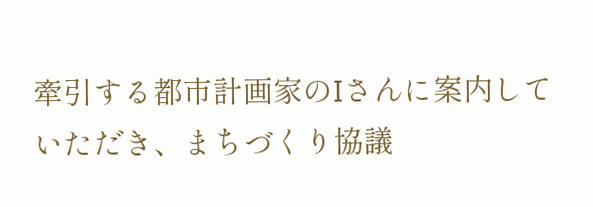牽引する都市計画家のIさんに案内していただき、まちづくり協議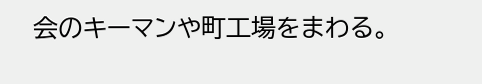会のキーマンや町工場をまわる。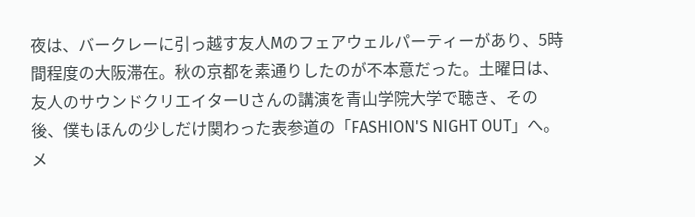夜は、バークレーに引っ越す友人Mのフェアウェルパーティーがあり、5時間程度の大阪滞在。秋の京都を素通りしたのが不本意だった。土曜日は、友人のサウンドクリエイターUさんの講演を青山学院大学で聴き、その後、僕もほんの少しだけ関わった表参道の「FASHION'S NIGHT OUT」へ。メ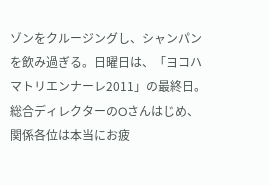ゾンをクルージングし、シャンパンを飲み過ぎる。日曜日は、「ヨコハマトリエンナーレ2011」の最終日。総合ディレクターのOさんはじめ、関係各位は本当にお疲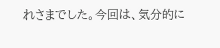れさまでした。今回は、気分的に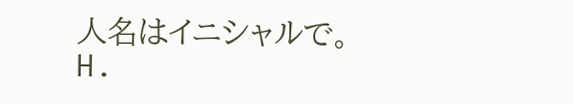人名はイニシャルで。
H.